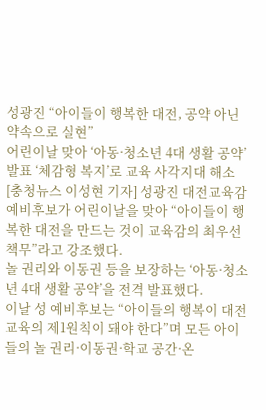성광진 “아이들이 행복한 대전, 공약 아닌 약속으로 실현”
어린이날 맞아 ‘아동·청소년 4대 생활 공약’ 발표 ‘체감형 복지’로 교육 사각지대 해소
[충청뉴스 이성현 기자] 성광진 대전교육감 예비후보가 어린이날을 맞아 “아이들이 행복한 대전을 만드는 것이 교육감의 최우선 책무”라고 강조했다.
놀 권리와 이동권 등을 보장하는 ‘아동·청소년 4대 생활 공약’을 전격 발표했다.
이날 성 예비후보는 “아이들의 행복이 대전 교육의 제1원칙이 돼야 한다”며 모든 아이들의 놀 권리·이동권·학교 공간·온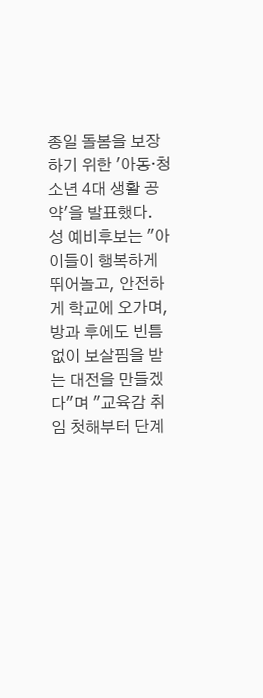종일 돌봄을 보장하기 위한 '아동·청소년 4대 생활 공약'을 발표했다.
성 예비후보는 "아이들이 행복하게 뛰어놀고, 안전하게 학교에 오가며, 방과 후에도 빈틈없이 보살핌을 받는 대전을 만들겠다"며 "교육감 취임 첫해부터 단계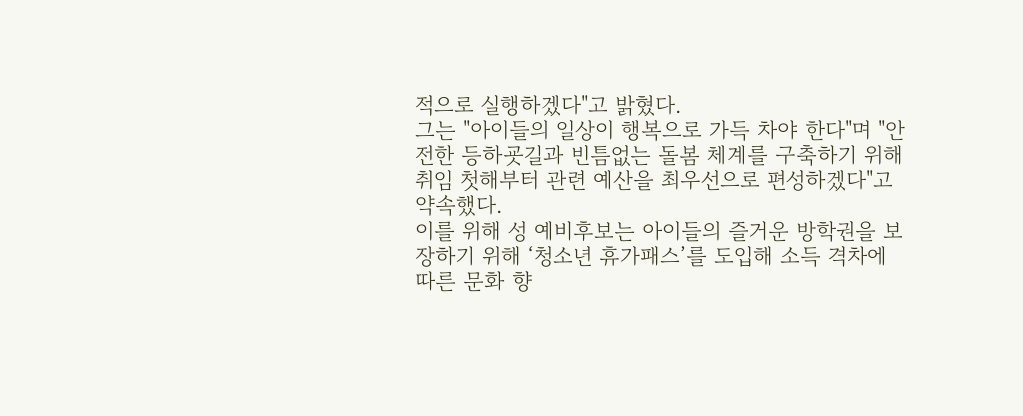적으로 실행하겠다"고 밝혔다.
그는 "아이들의 일상이 행복으로 가득 차야 한다"며 "안전한 등하굣길과 빈틈없는 돌봄 체계를 구축하기 위해 취임 첫해부터 관련 예산을 최우선으로 편성하겠다"고 약속했다.
이를 위해 성 예비후보는 아이들의 즐거운 방학권을 보장하기 위해 ‘청소년 휴가패스’를 도입해 소득 격차에 따른 문화 향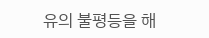유의 불평등을 해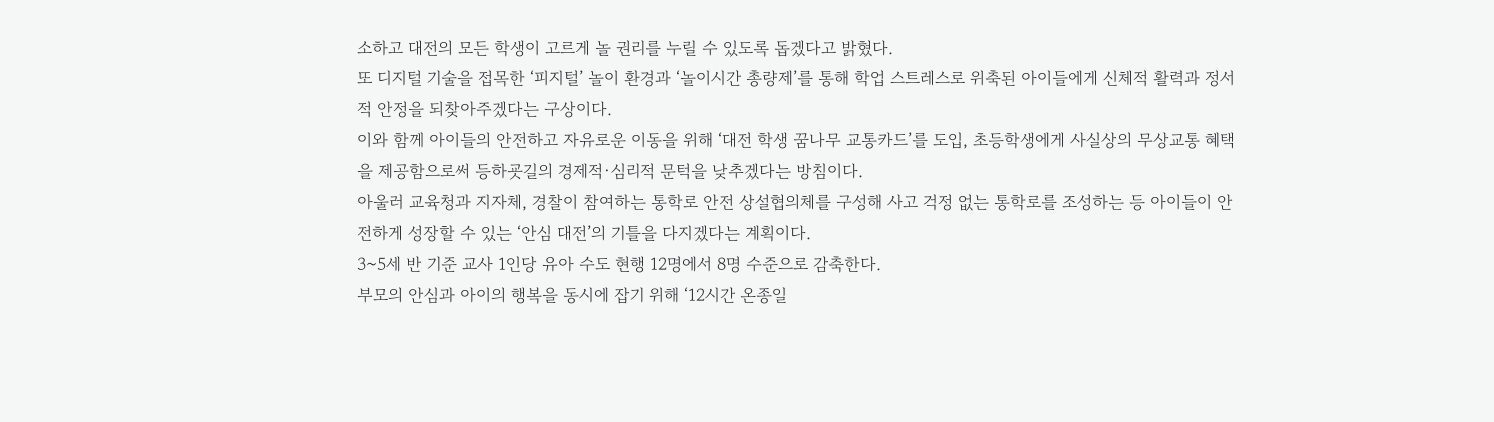소하고 대전의 모든 학생이 고르게 놀 권리를 누릴 수 있도록 돕겠다고 밝혔다.
또 디지털 기술을 접목한 ‘피지털’ 놀이 환경과 ‘놀이시간 총량제’를 통해 학업 스트레스로 위축된 아이들에게 신체적 활력과 정서적 안정을 되찾아주겠다는 구상이다.
이와 함께 아이들의 안전하고 자유로운 이동을 위해 ‘대전 학생 꿈나무 교통카드’를 도입, 초등학생에게 사실상의 무상교통 혜택을 제공함으로써 등하굣길의 경제적·심리적 문턱을 낮추겠다는 방침이다.
아울러 교육청과 지자체, 경찰이 참여하는 통학로 안전 상설협의체를 구성해 사고 걱정 없는 통학로를 조성하는 등 아이들이 안전하게 성장할 수 있는 ‘안심 대전’의 기틀을 다지겠다는 계획이다.
3~5세 반 기준 교사 1인당 유아 수도 현행 12명에서 8명 수준으로 감축한다.
부모의 안심과 아이의 행복을 동시에 잡기 위해 ‘12시간 온종일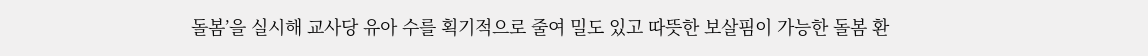돌봄’을 실시해 교사당 유아 수를 획기적으로 줄여 밀도 있고 따뜻한 보살핌이 가능한 돌봄 환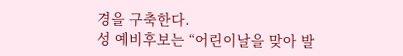경을 구축한다.
성 예비후보는 “어린이날을 맞아 발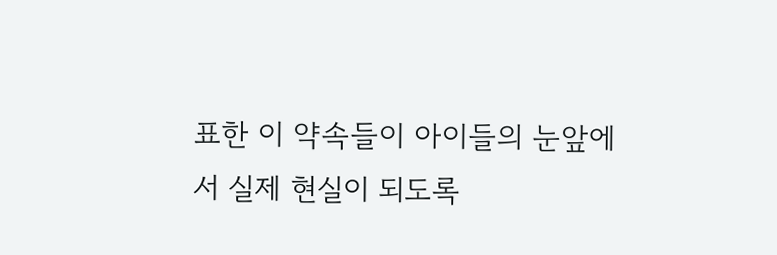표한 이 약속들이 아이들의 눈앞에서 실제 현실이 되도록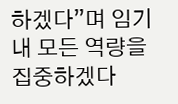하겠다”며 임기 내 모든 역량을 집중하겠다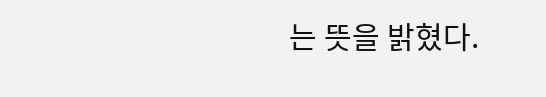는 뜻을 밝혔다.